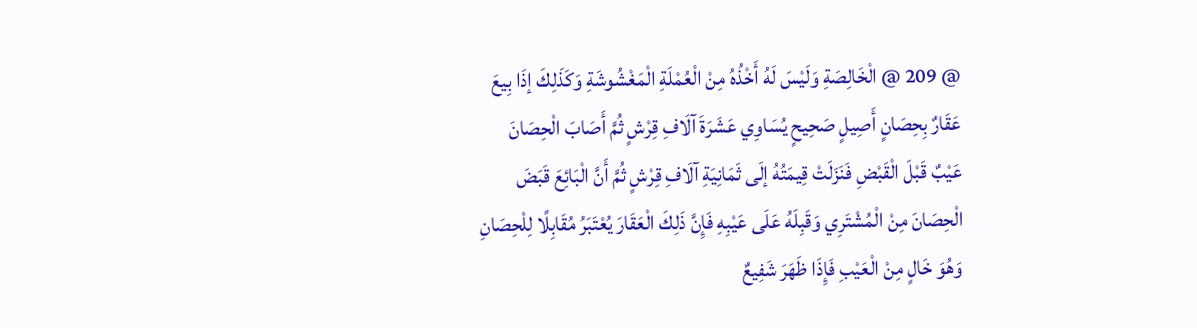@ 209 @ الْخَالِصَةِ وَلَيْسَ لَهُ أَخْذُهُ مِنْ الْعُمْلَةِ الْمَغْشُوشَةِ وَكَذَلِكَ إذَا بِيعَ عَقَارٌ بِحِصَانٍ أَصِيلٍ صَحِيحٍ يُسَاوِي عَشَرَةَ آلَافِ قِرْشٍ ثُمَّ أَصَابَ الْحِصَانَ عَيْبٌ قَبْلَ الْقَبْضِ فَنَزَلَتْ قِيمَتُهُ إلَى ثَمَانِيَةِ آلَافِ قِرْشٍ ثُمَّ أَنَّ الْبَائِعَ قَبَضَ الْحِصَانَ مِنْ الْمُشْتَرِي وَقَبِلَهُ عَلَى عَيْبِهِ فَإِنَّ ذَلِكَ الْعَقَارَ يُعْتَبَرُ مُقَابِلًا لِلْحِصَانِ وَهُوَ خَالٍ مِنْ الْعَيْبِ فَإِذَا ظَهَرَ شَفِيعٌ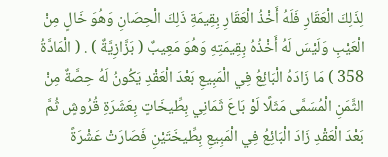لِذَلِكَ الْعَقَارِ فَلَهُ أَخْذُ الْعَقَارِ بِقِيمَةِ ذَلِكَ الْحِصَانِ وَهُوَ خَالٍ مِنْ الْعَيْبِ وَلَيْسَ لَهُ أَخْذُهُ بِقِيمَتِهِ وَهُوَ مَعِيبٌ ( بَزَّازِيَّةٌ ) . ( الْمَادَّةُ 358 ) مَا زَادَهُ الْبَائِعُ فِي الْمَبِيعِ بَعْدَ الْعَقْدِ يَكُونُ لَهُ حِصَّةٌ مِنْ الثَّمَنِ الْمُسَمَّى مَثَلًا لَوْ بَاعَ ثَمَانِي بِطِّيخَاتٍ بِعَشَرَةِ قُرُوشٍ ثُمَّ بَعْدَ الْعَقْدِ زَادَ الْبَائِعُ فِي الْمَبِيعِ بِطِّيخَتَيْنِ فَصَارَتْ عَشْرَةً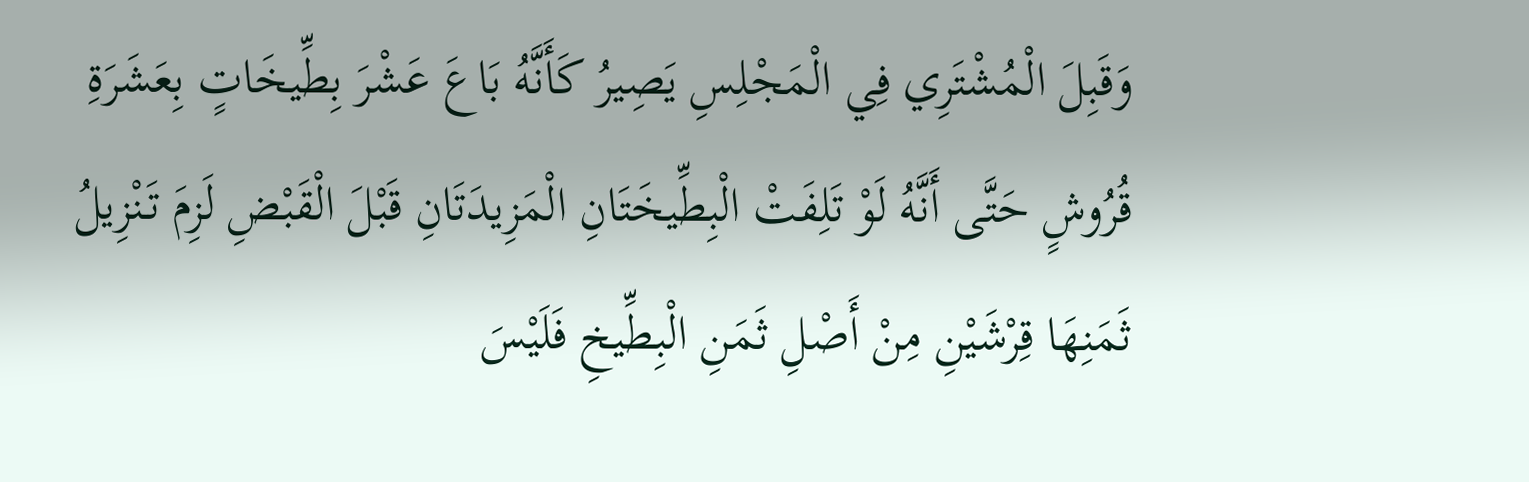وَقَبِلَ الْمُشْتَرِي فِي الْمَجْلِسِ يَصِيرُ كَأَنَّهُ بَاعَ عَشْرَ بِطِّيخَاتٍ بِعَشَرَةِ قُرُوشٍ حَتَّى أَنَّهُ لَوْ تَلِفَتْ الْبِطِّيخَتَانِ الْمَزِيدَتَانِ قَبْلَ الْقَبْضِ لَزِمَ تَنْزِيلُ ثَمَنِهَا قِرْشَيْنِ مِنْ أَصْلِ ثَمَنِ الْبِطِّيخِ فَلَيْسَ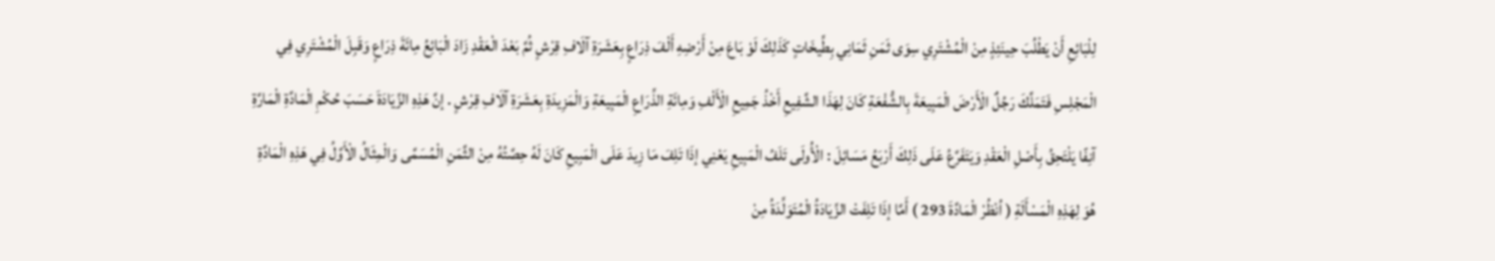لِلْبَائِعِ أَنْ يَطْلُبَ حِينَئِذٍ مِنْ الْمُشْتَرِي سِوَى ثَمَنِ ثَمَانِي بِطِّيخَاتٍ كَذَلِكَ لَوْ بَاعَ مِنْ أَرْضِهِ أَلْفَ ذِرَاعٍ بِعَشَرَةِ آلَافِ قِرْشٍ ثُمَّ بَعْدَ الْعَقْدِ زَادَ الْبَائِعُ مِائَةَ ذِرَاعٍ وَقَبِلَ الْمُشْتَرِي فِي الْمَجْلِسِ فَتَمَلَّكَ رَجُلٌ الْأَرْضَ الْمَبِيعَةَ بِالشُّفْعَةِ كَانَ لِهَذَا الشَّفِيعِ أَخْذُ جَمِيعِ الْأَلْفِ وَمِائَةِ الذِّرَاعِ الْمَبِيعَةِ وَالْمَزِيدَةِ بِعَشَرَةِ آلَافِ قِرْشٍ . إنَّ هَذِهِ الزِّيَادَةَ حَسَبَ حُكْمِ الْمَادَّةِ الْمَارَّةِ آنِفًا يَلْتَحِقُ بِأَصْلِ الْعَقْدِ وَيَتَفَرَّعُ عَلَى ذَلِكَ أَرْبَعُ مَسَائِلَ : الْأُولَى تَلَفُ الْمَبِيعِ يَعْنِي إذَا تَلِفَ مَا زِيدَ عَلَى الْمَبِيعِ كَانَ لَهُ حِصَّتُهُ مِنْ الثَّمَنِ الْمُسَمَّى وَالْمِثَالُ الْأَوَّلُ فِي هَذِهِ الْمَادَّةِ هُوَ لِهَذِهِ الْمَسْأَلَةِ ( اُنْظُرْ الْمَادَّةَ 293 ) أَمَّا إذَا تَلِفَتْ الزِّيَادَةُ الْمُتَوَلِّدَةُ مِنْ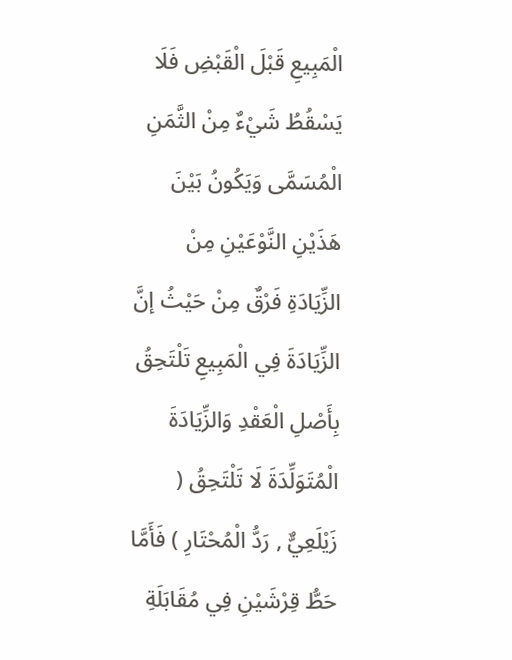الْمَبِيعِ قَبْلَ الْقَبْضِ فَلَا يَسْقُطُ شَيْءٌ مِنْ الثَّمَنِ الْمُسَمَّى وَيَكُونُ بَيْنَ هَذَيْنِ النَّوْعَيْنِ مِنْ الزِّيَادَةِ فَرْقٌ مِنْ حَيْثُ إنَّ الزِّيَادَةَ فِي الْمَبِيعِ تَلْتَحِقُ بِأَصْلِ الْعَقْدِ وَالزِّيَادَةَ الْمُتَوَلِّدَةَ لَا تَلْتَحِقُ ( زَيْلَعِيٌّ , رَدُّ الْمُحْتَارِ ) فَأَمَّا حَطُّ قِرْشَيْنِ فِي مُقَابَلَةِ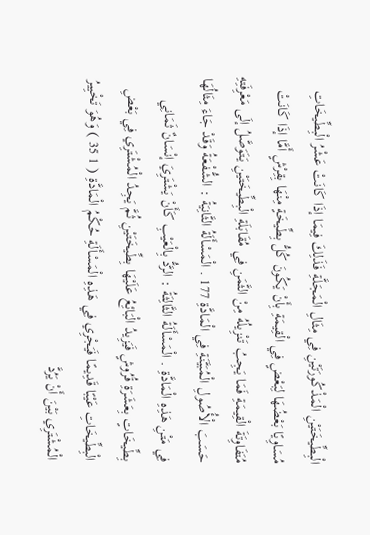الْبِطِّيخَتَيْنِ الْمَذْكُورَتَيْنِ فِي مِثَالِ الْمَجَلَّةِ فَذَلِكَ فِيمَا إذَا كَانَتْ عَشْرُ الْبِطِّيخَاتِ مُسَاوِيًا بَعْضُهَا لِبَعْضٍ فِي الْقِيمَةِ بِأَنْ يَكُونَ كُلُّ بِطِّيخَةٍ مِنْهَا بِقِرْشٍ أَمَّا إذَا كَانَتْ مُتَفَاوِتَةَ الْقِيمَةِ فَمَا يَجِبُ تَنْزِيلُهُ مِنْ الثَّمَنِ فِي مُقَابَلَةِ الْبِطِّيخَتَيْنِ يَتَوَصَّلُ إلَى مَعْرِفَتِهِ حَسَبَ الْأُصُولِ الْمُبَيَّنَةِ فِي الْمَادَّةِ 177 . الْمَسْأَلَةُ الثَّانِيَةُ : الشُّفْعَةُ وَقَدْ جَاءَ مِثَالُهَا فِي مَتْنِ هَذِهِ الْمَادَّةِ . الْمَسْأَلَةُ الثَّالِثَةُ : الرَّدُّ بِالْعَيْبِ كَأَنْ يَشْتَرِيَ إنْسَانٌ ثَمَانِي بِطِّيخَاتٍ بِعَشَرَةِ قُرُوشٍ فَيَزِيدُ الْبَائِعُ عَلَيْهَا بِطِّيخَتَيْنِ ثُمَّ يَجِدُ الْمُشْتَرِي فِي بَعْضِ الْبِطِّيخَاتِ عَيْبًا قَدِيمًا فَيَجْرِي فِي هَذِهِ الْمَسْأَلَةِ حُكْمُ الْمَادَّةِ ( 1 35 ) وَهُوَ تَخْيِيرُ الْمُشْتَرِي بَيْنَ أَنْ يَرُدَّ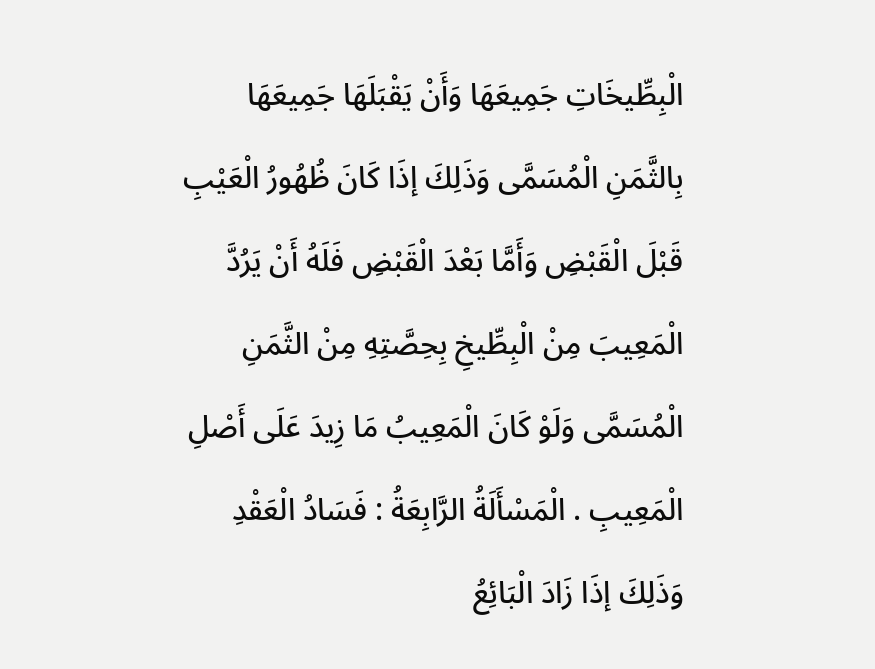الْبِطِّيخَاتِ جَمِيعَهَا وَأَنْ يَقْبَلَهَا جَمِيعَهَا بِالثَّمَنِ الْمُسَمَّى وَذَلِكَ إذَا كَانَ ظُهُورُ الْعَيْبِ قَبْلَ الْقَبْضِ وَأَمَّا بَعْدَ الْقَبْضِ فَلَهُ أَنْ يَرُدَّ الْمَعِيبَ مِنْ الْبِطِّيخِ بِحِصَّتِهِ مِنْ الثَّمَنِ الْمُسَمَّى وَلَوْ كَانَ الْمَعِيبُ مَا زِيدَ عَلَى أَصْلِ الْمَعِيبِ . الْمَسْأَلَةُ الرَّابِعَةُ : فَسَادُ الْعَقْدِ وَذَلِكَ إذَا زَادَ الْبَائِعُ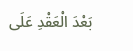بَعْدَ الْعَقْدِ عَلَى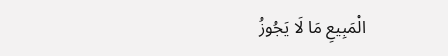الْمَبِيعِ مَا لَا يَجُوزُ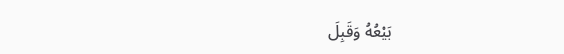بَيْعُهُ وَقَبِلَ